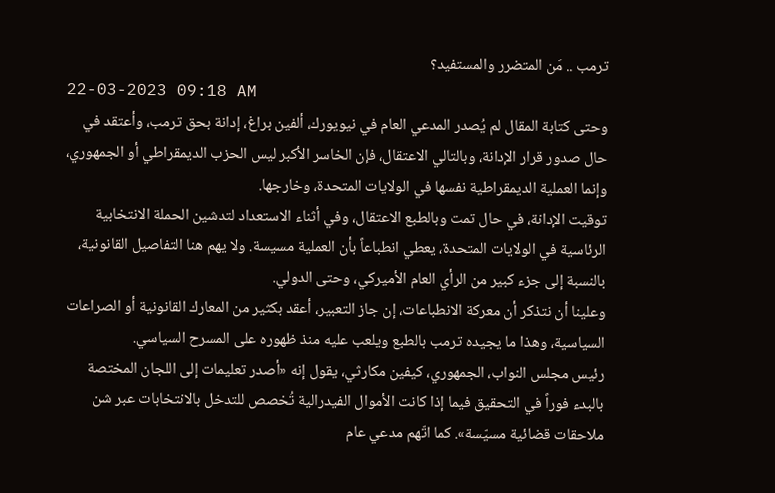ترمب .. مَن المتضرر والمستفيد؟
22-03-2023 09:18 AM
وحتى كتابة المقال لم يُصدر المدعي العام في نيويورك، ألفين براغ، إدانة بحق ترمب، وأعتقد في حال صدور قرار الإدانة، وبالتالي الاعتقال، فإن الخاسر الأكبر ليس الحزب الديمقراطي أو الجمهوري، وإنما العملية الديمقراطية نفسها في الولايات المتحدة، وخارجها.
توقيت الإدانة، في حال تمت وبالطبع الاعتقال، وفي أثناء الاستعداد لتدشين الحملة الانتخابية الرئاسية في الولايات المتحدة، يعطي انطباعاً بأن العملية مسيسة. ولا يهم هنا التفاصيل القانونية، بالنسبة إلى جزء كبير من الرأي العام الأميركي، وحتى الدولي.
وعلينا أن نتذكر أن معركة الانطباعات، إن جاز التعبير، أعقد بكثير من المعارك القانونية أو الصراعات السياسية، وهذا ما يجيده ترمب بالطبع ويلعب عليه منذ ظهوره على المسرح السياسي.
رئيس مجلس النواب، الجمهوري، كيفين مكارثي، يقول إنه «أصدر تعليمات إلى اللجان المختصة بالبدء فوراً في التحقيق فيما إذا كانت الأموال الفيدرالية تُخصص للتدخل بالانتخابات عبر شن ملاحقات قضائية مسيّسة». كما اتّهم مدعي عام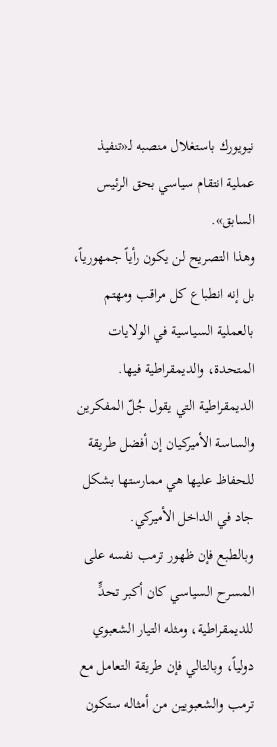نيويورك باستغلال منصبه لـ«تنفيذ عملية انتقام سياسي بحق الرئيس السابق».
وهذا التصريح لن يكون رأياً جمهورياً، بل إنه انطباع كل مراقب ومهتم بالعملية السياسية في الولايات المتحدة، والديمقراطية فيها. الديمقراطية التي يقول جُلّ المفكرين والساسة الأميركيان إن أفضل طريقة للحفاظ عليها هي ممارستها بشكل جاد في الداخل الأميركي.
وبالطبع فإن ظهور ترمب نفسه على المسرح السياسي كان أكبر تحدٍّ للديمقراطية، ومثله التيار الشعبوي دولياً، وبالتالي فإن طريقة التعامل مع ترمب والشعبويين من أمثاله ستكون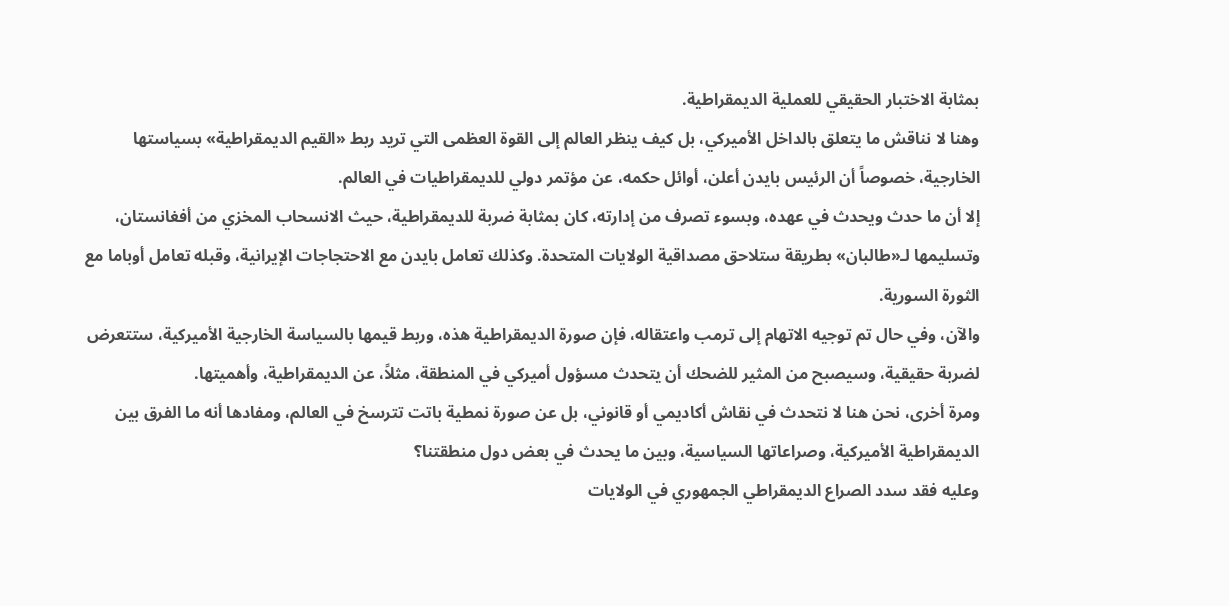بمثابة الاختبار الحقيقي للعملية الديمقراطية.
وهنا لا نناقش ما يتعلق بالداخل الأميركي، بل كيف ينظر العالم إلى القوة العظمى التي تريد ربط «القيم الديمقراطية» بسياستها الخارجية، خصوصاً أن الرئيس بايدن أعلن، أوائل حكمه، عن مؤتمر دولي للديمقراطيات في العالم.
إلا أن ما حدث ويحدث في عهده، وبسوء تصرف من إدارته، كان بمثابة ضربة للديمقراطية، حيث الانسحاب المخزي من أفغانستان، وتسليمها لـ«طالبان» بطريقة ستلاحق مصداقية الولايات المتحدة. وكذلك تعامل بايدن مع الاحتجاجات الإيرانية، وقبله تعامل أوباما مع الثورة السورية.
والآن، وفي حال تم توجيه الاتهام إلى ترمب واعتقاله، فإن صورة الديمقراطية هذه، وربط قيمها بالسياسة الخارجية الأميركية، ستتعرض لضربة حقيقية، وسيصبح من المثير للضحك أن يتحدث مسؤول أميركي في المنطقة، مثلاً، عن الديمقراطية، وأهميتها.
ومرة أخرى، نحن هنا لا نتحدث في نقاش أكاديمي أو قانوني، بل عن صورة نمطية باتت تترسخ في العالم، ومفادها أنه ما الفرق بين الديمقراطية الأميركية، وصراعاتها السياسية، وبين ما يحدث في بعض دول منطقتنا؟
وعليه فقد سدد الصراع الديمقراطي الجمهوري في الولايات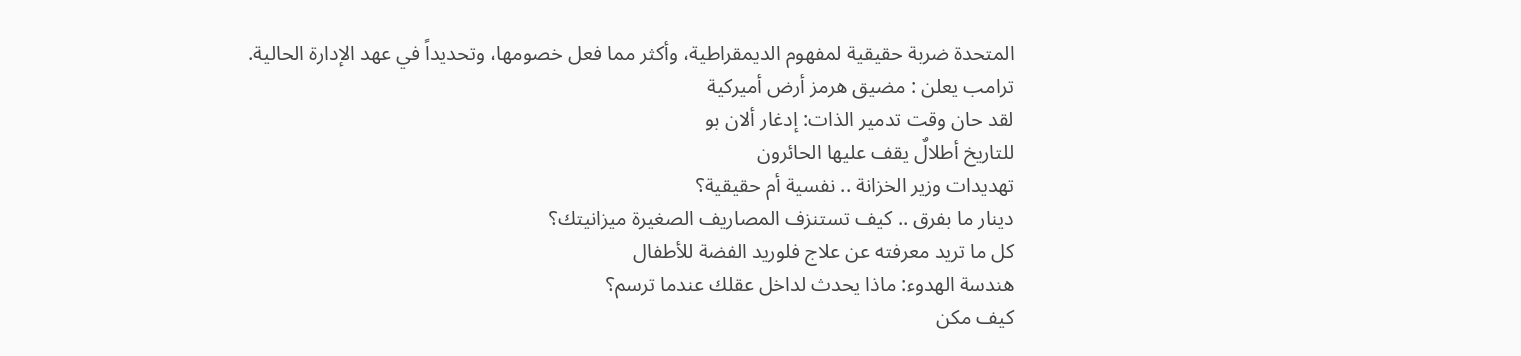المتحدة ضربة حقيقية لمفهوم الديمقراطية، وأكثر مما فعل خصومها، وتحديداً في عهد الإدارة الحالية.
ترامب يعلن : مضيق هرمز أرض أميركية
لقد حان وقت تدمير الذات: إدغار ألان بو
للتاريخ أطلالٌ يقف عليها الحائرون
تهديدات وزير الخزانة .. نفسية أم حقيقية؟
دينار ما بفرق .. كيف تستنزف المصاريف الصغيرة ميزانيتك؟
كل ما تريد معرفته عن علاج فلوريد الفضة للأطفال
هندسة الهدوء: ماذا يحدث لداخل عقلك عندما ترسم؟
كيف مكن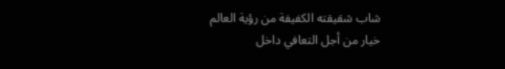شاب شقيقته الكفيفة من رؤية العالم
خيار من أجل التعافي داخل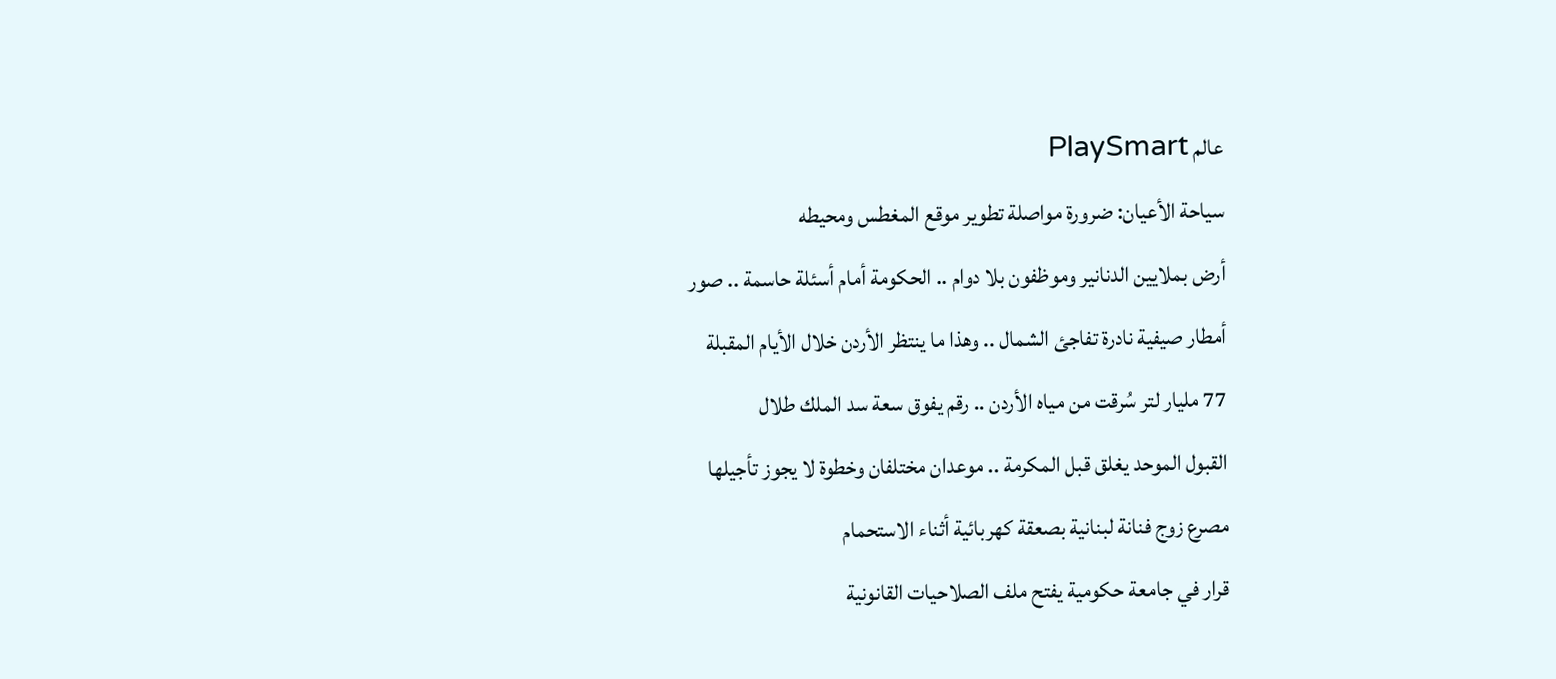عالم PlaySmart
سياحة الأعيان: ضرورة مواصلة تطوير موقع المغطس ومحيطه
أرض بملايين الدنانير وموظفون بلا دوام .. الحكومة أمام أسئلة حاسمة .. صور
أمطار صيفية نادرة تفاجئ الشمال .. وهذا ما ينتظر الأردن خلال الأيام المقبلة
77 مليار لتر سُرقت من مياه الأردن .. رقم يفوق سعة سد الملك طلال
القبول الموحد يغلق قبل المكرمة .. موعدان مختلفان وخطوة لا يجوز تأجيلها
مصرع زوج فنانة لبنانية بصعقة كهربائية أثناء الاستحمام
قرار في جامعة حكومية يفتح ملف الصلاحيات القانونية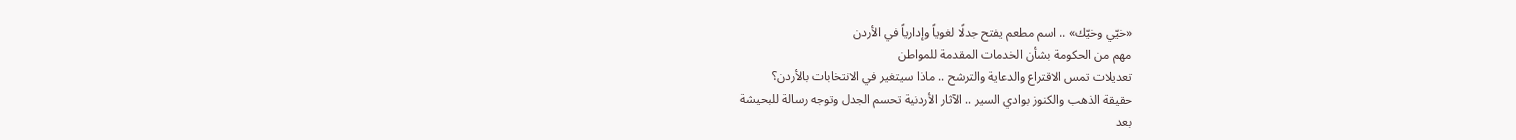«خيّي وخيّك» .. اسم مطعم يفتح جدلًا لغوياً وإدارياً في الأردن
مهم من الحكومة بشأن الخدمات المقدمة للمواطن
تعديلات تمس الاقتراع والدعاية والترشح .. ماذا سيتغير في الانتخابات بالأردن؟
حقيقة الذهب والكنوز بوادي السير .. الآثار الأردنية تحسم الجدل وتوجه رسالة للبحيشة
بعد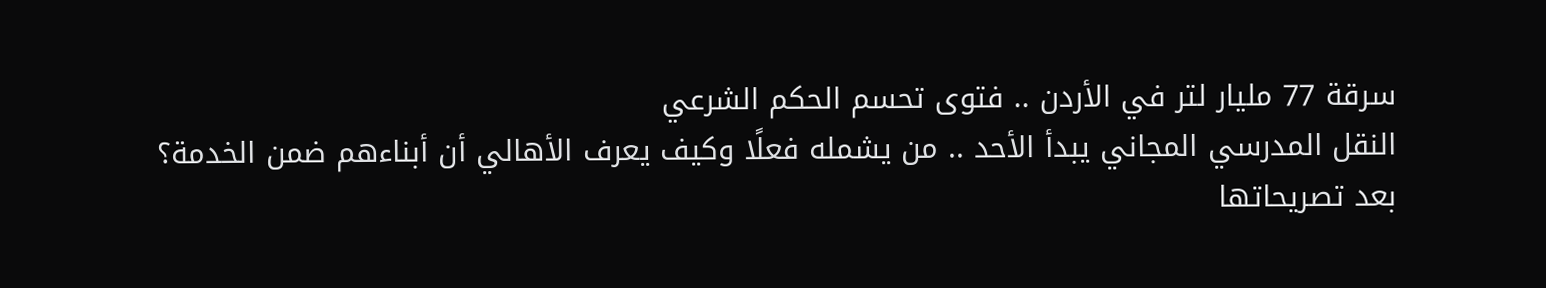سرقة 77 مليار لتر في الأردن .. فتوى تحسم الحكم الشرعي
النقل المدرسي المجاني يبدأ الأحد .. من يشمله فعلًا وكيف يعرف الأهالي أن أبناءهم ضمن الخدمة؟
بعد تصريحاتها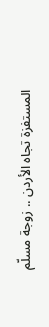المستفزة تجاه الأردن .. زوجة مسلّم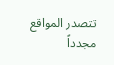تتصدر المواقع مجدداً